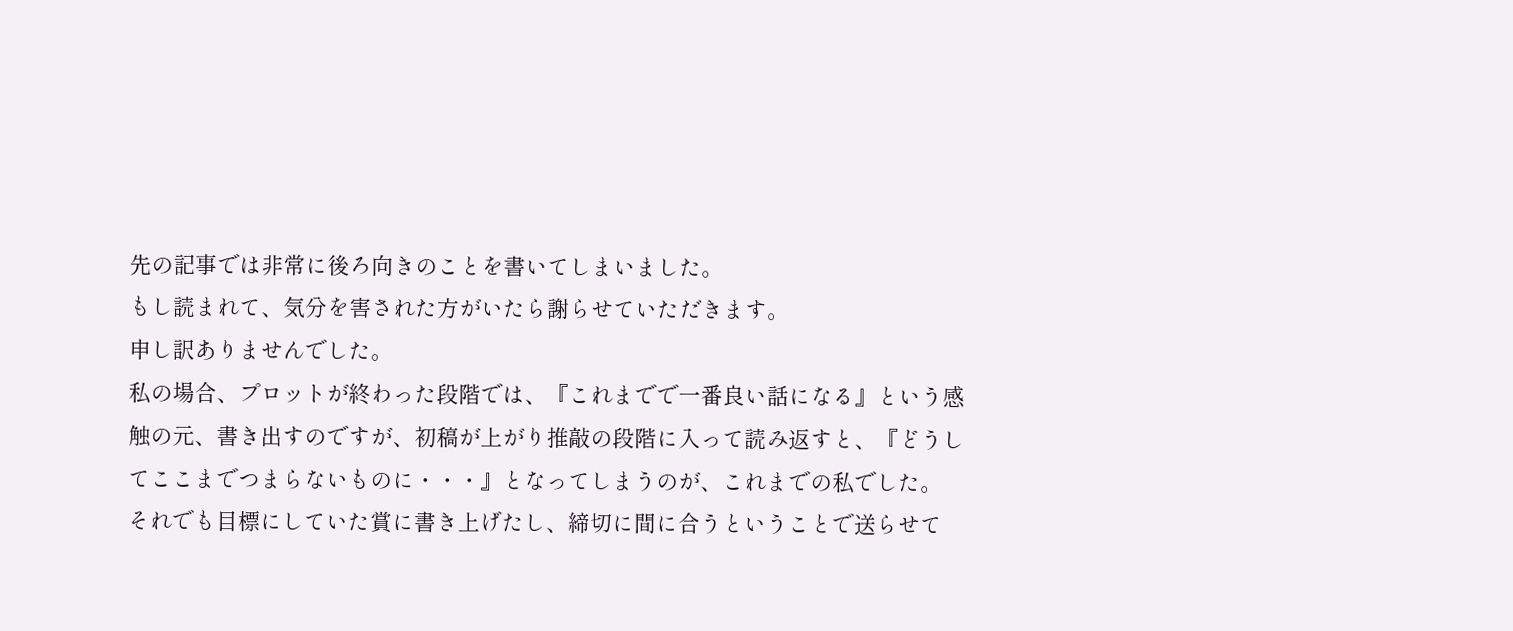先の記事では非常に後ろ向きのことを書いてしまいました。
もし読まれて、気分を害された方がいたら謝らせていただきます。
申し訳ありませんでした。
私の場合、プロットが終わった段階では、『これまでで一番良い話になる』という感触の元、書き出すのですが、初稿が上がり推敲の段階に入って読み返すと、『どうしてここまでつまらないものに・・・』となってしまうのが、これまでの私でした。
それでも目標にしていた賞に書き上げたし、締切に間に合うということで送らせて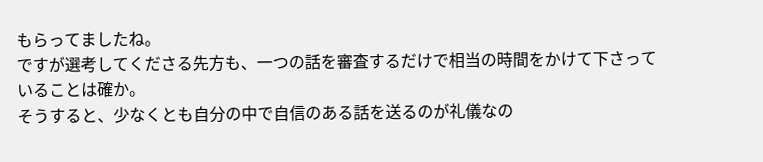もらってましたね。
ですが選考してくださる先方も、一つの話を審査するだけで相当の時間をかけて下さっていることは確か。
そうすると、少なくとも自分の中で自信のある話を送るのが礼儀なの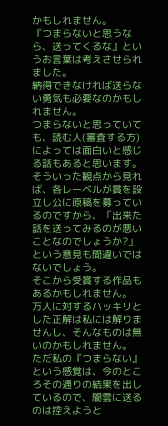かもしれません。
『つまらないと思うなら、送ってくるな』というお言葉は考えさせられました。
納得できなければ送らない勇気も必要なのかもしれません。
つまらないと思っていても、読む人(審査する方)によっては面白いと感じる話もあると思います。
そういった観点から見れば、各レーベルが賞を設立し公に原稿を募っているのですから、「出来た話を送ってみるのが悪いことなのでしょうか?」という意見も間違いではないでしょう。
そこから受賞する作品もあるかもしれません。
万人に対するハッキリとした正解は私には解りませんし、そんなものは無いのかもしれません。
ただ私の『つまらない』という感覚は、今のところその通りの結果を出しているので、闇雲に送るのは控えようと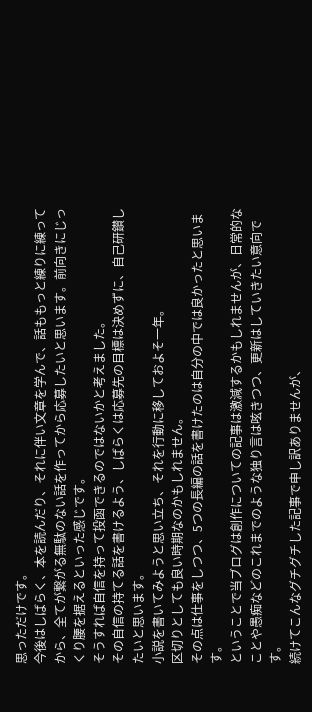思っただけです。
今後はしばらく、本を読んだり、それに伴い文章を学んで、話ももっと練りに練ってから、全てが繋がる無駄のない話を作ってから応募したいと思います。前向きにじっくり腰を据えるといった感じです。
そうすれば自信を持って投函できるのではないかと考えました。
その自信の持てる話を書けるよう、しばらくは応募先の目標は決めずに、自己研鑚したいと思います。
小説を書いてみようと思い立ち、それを行動に移しておよそ一年。
区切りとしても良い時期なのかもしれません。
その点は仕事をしつつ、5つの長編の話を書けたのは自分の中では良かったと思います。
ということで当ブログは創作についての記事は激減するかもしれませんが、日常的なことや愚痴などのこれまでのような独り言は呟きつつ、更新はしていきたい意向です。
続けてこんなグチグチした記事で申し訳ありませんが、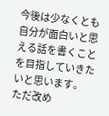今後は少なくとも自分が面白いと思える話を書くことを目指していきたいと思います。
ただ改め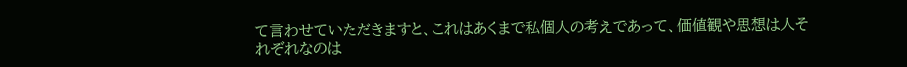て言わせていただきますと、これはあくまで私個人の考えであって、価値観や思想は人それぞれなのは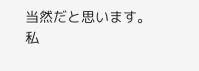当然だと思います。
私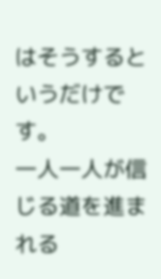はそうするというだけです。
一人一人が信じる道を進まれる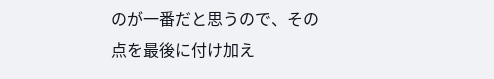のが一番だと思うので、その点を最後に付け加え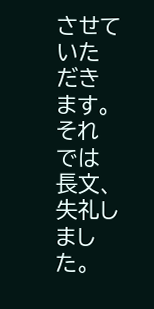させていただきます。
それでは長文、失礼しました。